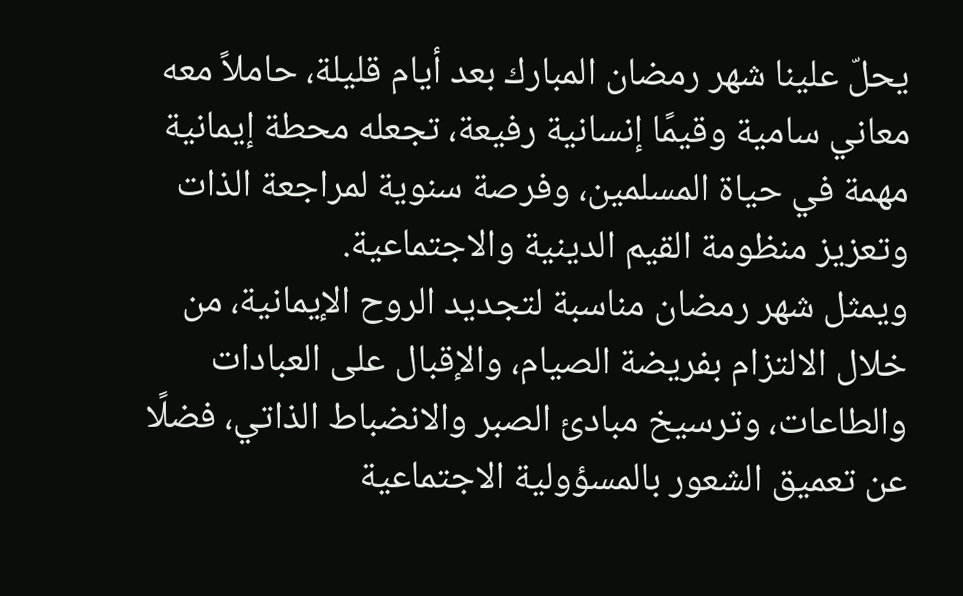يحلّ علينا شهر رمضان المبارك بعد أيام قليلة، حاملاً معه معاني سامية وقيمًا إنسانية رفيعة، تجعله محطة إيمانية مهمة في حياة المسلمين، وفرصة سنوية لمراجعة الذات وتعزيز منظومة القيم الدينية والاجتماعية.
ويمثل شهر رمضان مناسبة لتجديد الروح الإيمانية، من خلال الالتزام بفريضة الصيام، والإقبال على العبادات والطاعات، وترسيخ مبادئ الصبر والانضباط الذاتي، فضلًا عن تعميق الشعور بالمسؤولية الاجتماعية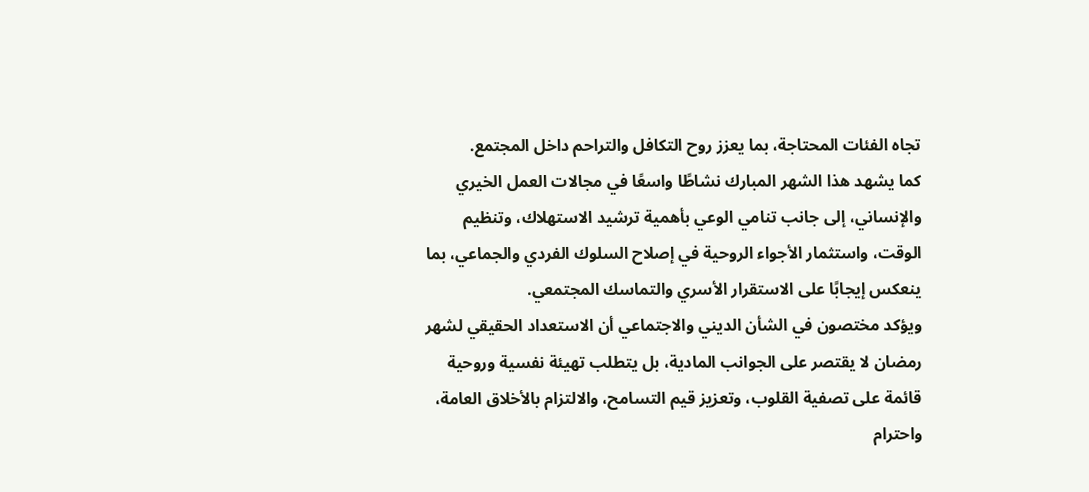تجاه الفئات المحتاجة، بما يعزز روح التكافل والتراحم داخل المجتمع.
كما يشهد هذا الشهر المبارك نشاطًا واسعًا في مجالات العمل الخيري والإنساني، إلى جانب تنامي الوعي بأهمية ترشيد الاستهلاك، وتنظيم الوقت، واستثمار الأجواء الروحية في إصلاح السلوك الفردي والجماعي، بما ينعكس إيجابًا على الاستقرار الأسري والتماسك المجتمعي.
ويؤكد مختصون في الشأن الديني والاجتماعي أن الاستعداد الحقيقي لشهر رمضان لا يقتصر على الجوانب المادية، بل يتطلب تهيئة نفسية وروحية قائمة على تصفية القلوب، وتعزيز قيم التسامح، والالتزام بالأخلاق العامة، واحترام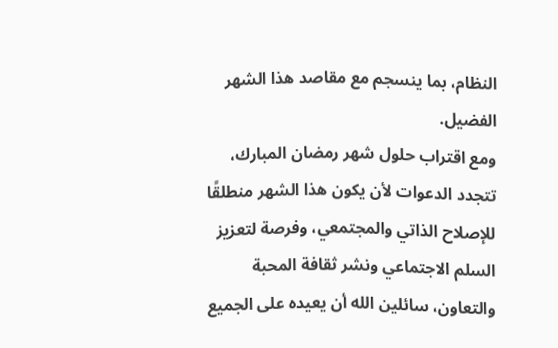النظام، بما ينسجم مع مقاصد هذا الشهر الفضيل.
ومع اقتراب حلول شهر رمضان المبارك، تتجدد الدعوات لأن يكون هذا الشهر منطلقًا للإصلاح الذاتي والمجتمعي، وفرصة لتعزيز السلم الاجتماعي ونشر ثقافة المحبة والتعاون، سائلين الله أن يعيده على الجميع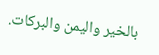بالخير واليمن والبركات.